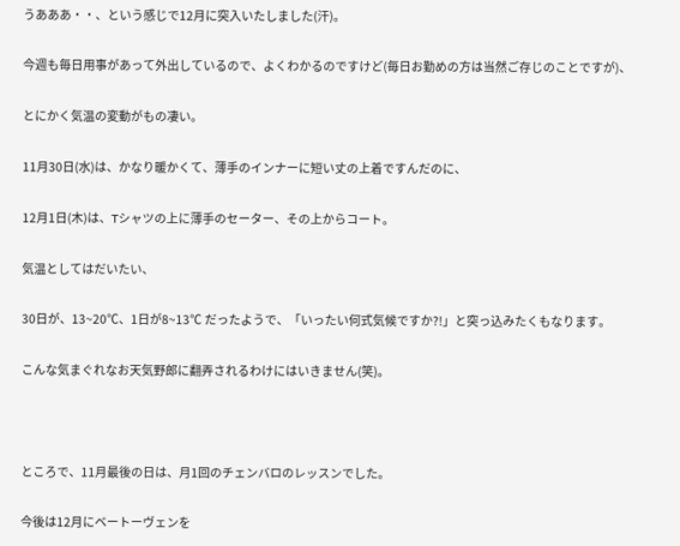うあああ・・、という感じで12月に突入いたしました(汗)。

今週も毎日用事があって外出しているので、よくわかるのですけど(毎日お勤めの方は当然ご存じのことですが)、

とにかく気温の変動がもの凄い。

11月30日(水)は、かなり暖かくて、薄手のインナーに短い丈の上着ですんだのに、

12月1日(木)は、Tシャツの上に薄手のセーター、その上からコート。

気温としてはだいたい、

30日が、13~20℃、1日が8~13℃ だったようで、「いったい何式気候ですか?!」と突っ込みたくもなります。

こんな気まぐれなお天気野郎に翻弄されるわけにはいきません(笑)。



ところで、11月最後の日は、月1回のチェンバロのレッスンでした。

今後は12月にベートーヴェンを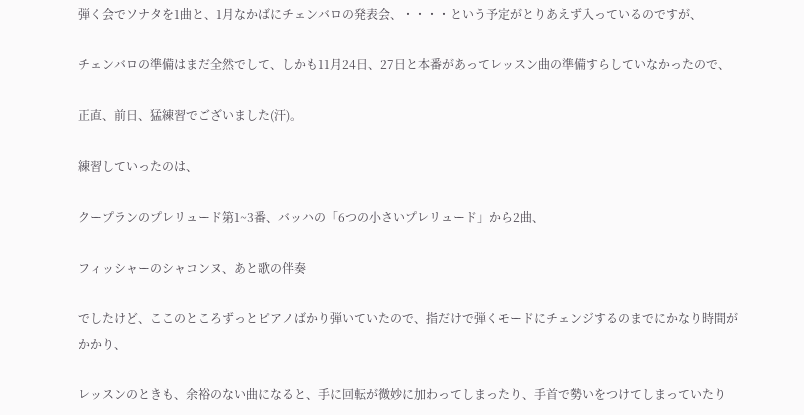弾く会でソナタを1曲と、1月なかばにチェンバロの発表会、・・・・という予定がとりあえず入っているのですが、

チェンバロの準備はまだ全然でして、しかも11月24日、27日と本番があってレッスン曲の準備すらしていなかったので、

正直、前日、猛練習でございました(汗)。

練習していったのは、

クープランのプレリュード第1~3番、バッハの「6つの小さいプレリュード」から2曲、

フィッシャーのシャコンヌ、あと歌の伴奏

でしたけど、ここのところずっとピアノばかり弾いていたので、指だけで弾くモードにチェンジするのまでにかなり時間がかかり、

レッスンのときも、余裕のない曲になると、手に回転が微妙に加わってしまったり、手首で勢いをつけてしまっていたり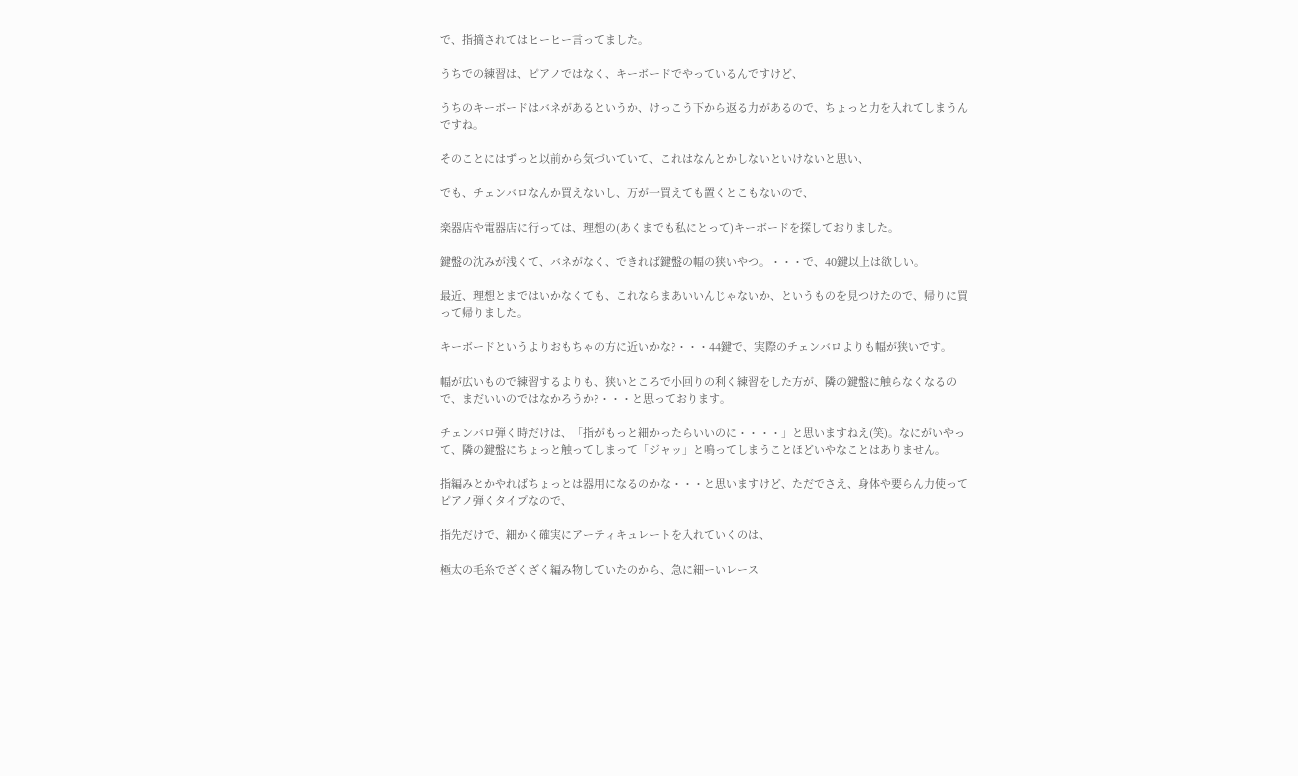で、指摘されてはヒーヒー言ってました。

うちでの練習は、ピアノではなく、キーボードでやっているんですけど、

うちのキーボードはバネがあるというか、けっこう下から返る力があるので、ちょっと力を入れてしまうんですね。

そのことにはずっと以前から気づいていて、これはなんとかしないといけないと思い、

でも、チェンバロなんか買えないし、万が一買えても置くとこもないので、

楽器店や電器店に行っては、理想の(あくまでも私にとって)キーボードを探しておりました。

鍵盤の沈みが浅くて、バネがなく、できれば鍵盤の幅の狭いやつ。・・・で、40鍵以上は欲しい。

最近、理想とまではいかなくても、これならまあいいんじゃないか、というものを見つけたので、帰りに買って帰りました。

キーボードというよりおもちゃの方に近いかな?・・・44鍵で、実際のチェンバロよりも幅が狭いです。

幅が広いもので練習するよりも、狭いところで小回りの利く練習をした方が、隣の鍵盤に触らなくなるので、まだいいのではなかろうか?・・・と思っております。

チェンバロ弾く時だけは、「指がもっと細かったらいいのに・・・・」と思いますねえ(笑)。なにがいやって、隣の鍵盤にちょっと触ってしまって「ジャッ」と鳴ってしまうことほどいやなことはありません。

指編みとかやればちょっとは器用になるのかな・・・と思いますけど、ただでさえ、身体や要らん力使ってピアノ弾くタイプなので、

指先だけで、細かく確実にアーティキュレートを入れていくのは、

極太の毛糸でざくざく編み物していたのから、急に細ーいレース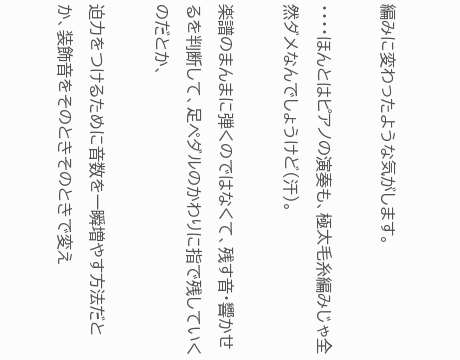編みに変わったような気がします。

・・・・ほんとはピアノの演奏も、極太毛糸編みじゃ全然ダメなんでしょうけど(汗)。

楽譜のまんまに弾くのではなくて、残す音・響かせるを判断して、足ペダルのかわりに指で残していくのだとか、

迫力をつけるために音数を一瞬増やす方法だとか、装飾音をそのときそのときで変え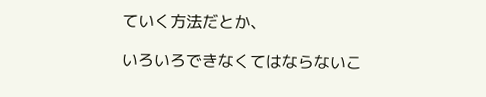ていく方法だとか、

いろいろできなくてはならないこ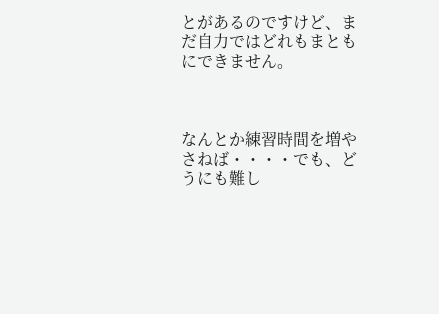とがあるのですけど、まだ自力ではどれもまともにできません。



なんとか練習時間を増やさねば・・・・でも、どうにも難し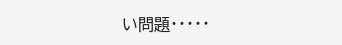い問題・・・・・